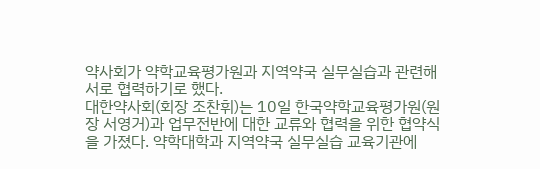약사회가 약학교육평가원과 지역약국 실무실습과 관련해 서로 협력하기로 했다.
대한약사회(회장 조찬휘)는 10일 한국약학교육평가원(원장 서영거)과 업무전반에 대한 교류와 협력을 위한 협약식을 가졌다. 약학대학과 지역약국 실무실습 교육기관에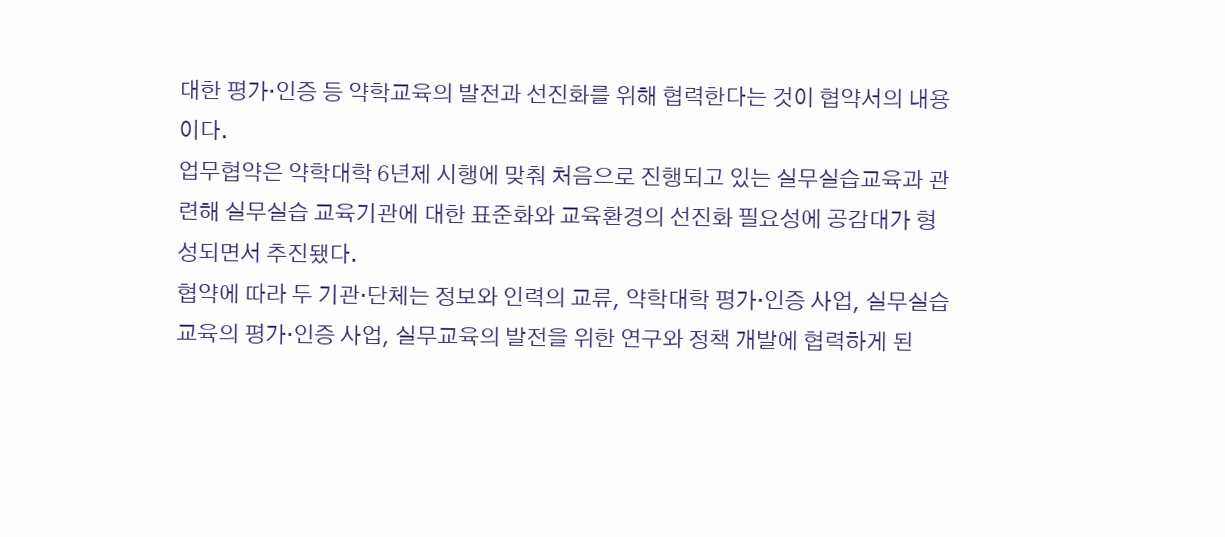대한 평가·인증 등 약학교육의 발전과 선진화를 위해 협력한다는 것이 협약서의 내용이다.
업무협약은 약학대학 6년제 시행에 맞춰 처음으로 진행되고 있는 실무실습교육과 관련해 실무실습 교육기관에 대한 표준화와 교육환경의 선진화 필요성에 공감대가 형성되면서 추진됐다.
협약에 따라 두 기관·단체는 정보와 인력의 교류, 약학대학 평가·인증 사업, 실무실습교육의 평가·인증 사업, 실무교육의 발전을 위한 연구와 정책 개발에 협력하게 된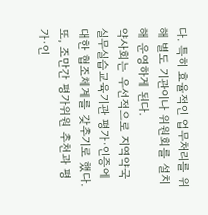다. 특히 효율적인 업무처리를 위해 별도 기관이나 위원회를 설치해 운영하게 된다.
약사회는 우선적으로 지역약국 실무실습교육기관 평가·인증에 대한 협조체계를 갖추기로 했다. 또, 조만간 평가위원 추천과 평가·인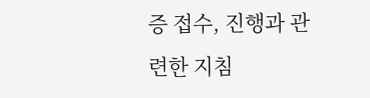증 접수, 진행과 관련한 지침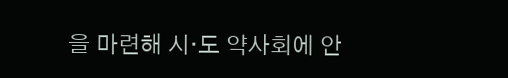을 마련해 시·도 약사회에 안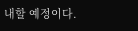내할 예정이다.